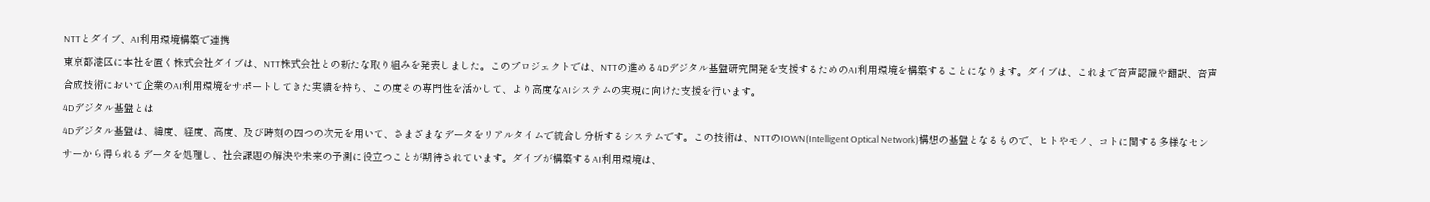NTTとダイブ、AI利用環境構築で連携
東京都港区に本社を置く株式会社ダイブは、NTT株式会社との新たな取り組みを発表しました。このプロジェクトでは、NTTの進める4Dデジタル基盤研究開発を支援するためのAI利用環境を構築することになります。ダイブは、これまで音声認識や翻訳、音声合成技術において企業のAI利用環境をサポートしてきた実績を持ち、この度その専門性を活かして、より高度なAIシステムの実現に向けた支援を行います。
4Dデジタル基盤とは
4Dデジタル基盤は、緯度、経度、高度、及び時刻の四つの次元を用いて、さまざまなデータをリアルタイムで統合し分析するシステムです。この技術は、NTTのIOWN(Intelligent Optical Network)構想の基盤となるもので、ヒトやモノ、コトに関する多様なセンサーから得られるデータを処理し、社会課題の解決や未来の予測に役立つことが期待されています。ダイブが構築するAI利用環境は、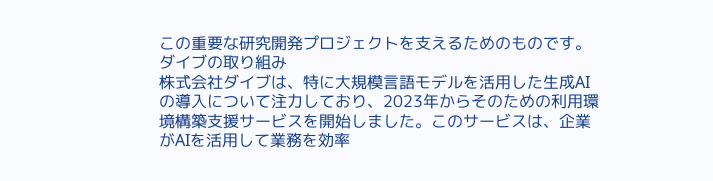この重要な研究開発プロジェクトを支えるためのものです。
ダイブの取り組み
株式会社ダイブは、特に大規模言語モデルを活用した生成AIの導入について注力しており、2023年からそのための利用環境構築支援サービスを開始しました。このサービスは、企業がAIを活用して業務を効率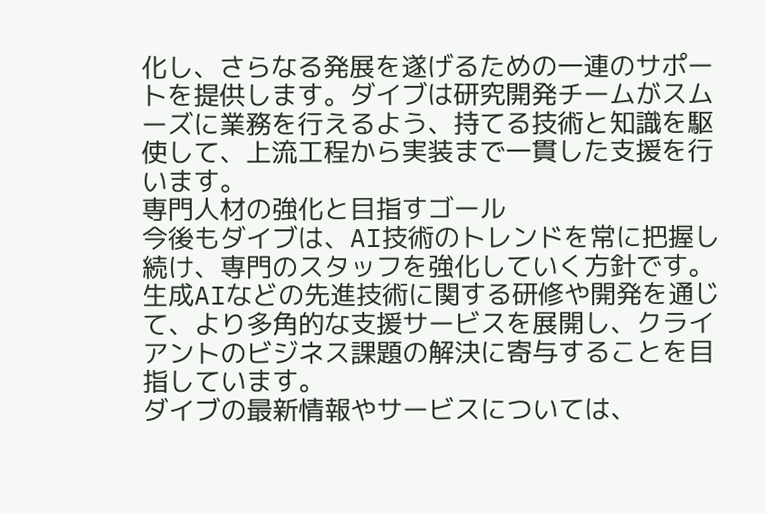化し、さらなる発展を遂げるための一連のサポートを提供します。ダイブは研究開発チームがスムーズに業務を行えるよう、持てる技術と知識を駆使して、上流工程から実装まで一貫した支援を行います。
専門人材の強化と目指すゴール
今後もダイブは、AI技術のトレンドを常に把握し続け、専門のスタッフを強化していく方針です。生成AIなどの先進技術に関する研修や開発を通じて、より多角的な支援サービスを展開し、クライアントのビジネス課題の解決に寄与することを目指しています。
ダイブの最新情報やサービスについては、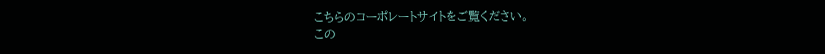こちらのコーポレートサイトをご覧ください。
この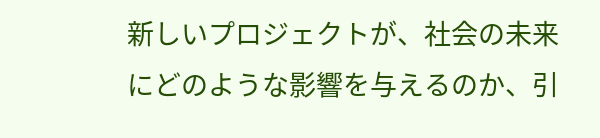新しいプロジェクトが、社会の未来にどのような影響を与えるのか、引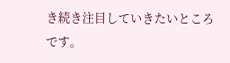き続き注目していきたいところです。